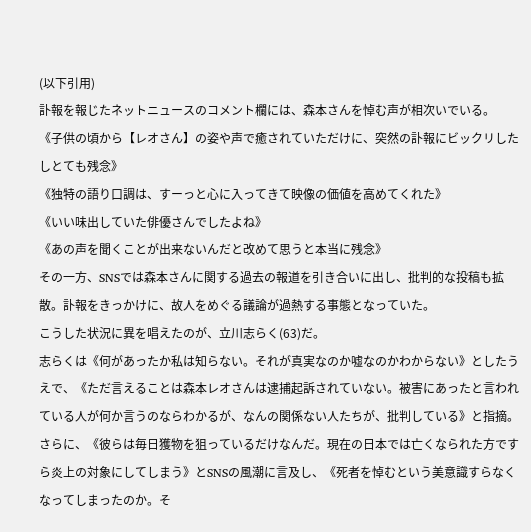(以下引用)
訃報を報じたネットニュースのコメント欄には、森本さんを悼む声が相次いでいる。
《子供の頃から【レオさん】の姿や声で癒されていただけに、突然の訃報にビックリしたしとても残念》
《独特の語り口調は、すーっと心に入ってきて映像の価値を高めてくれた》
《いい味出していた俳優さんでしたよね》
《あの声を聞くことが出来ないんだと改めて思うと本当に残念》
その一方、SNSでは森本さんに関する過去の報道を引き合いに出し、批判的な投稿も拡散。訃報をきっかけに、故人をめぐる議論が過熱する事態となっていた。
こうした状況に異を唱えたのが、立川志らく(63)だ。
志らくは《何があったか私は知らない。それが真実なのか嘘なのかわからない》としたうえで、《ただ言えることは森本レオさんは逮捕起訴されていない。被害にあったと言われている人が何か言うのならわかるが、なんの関係ない人たちが、批判している》と指摘。
さらに、《彼らは毎日獲物を狙っているだけなんだ。現在の日本では亡くなられた方ですら炎上の対象にしてしまう》とSNSの風潮に言及し、《死者を悼むという美意識すらなくなってしまったのか。そ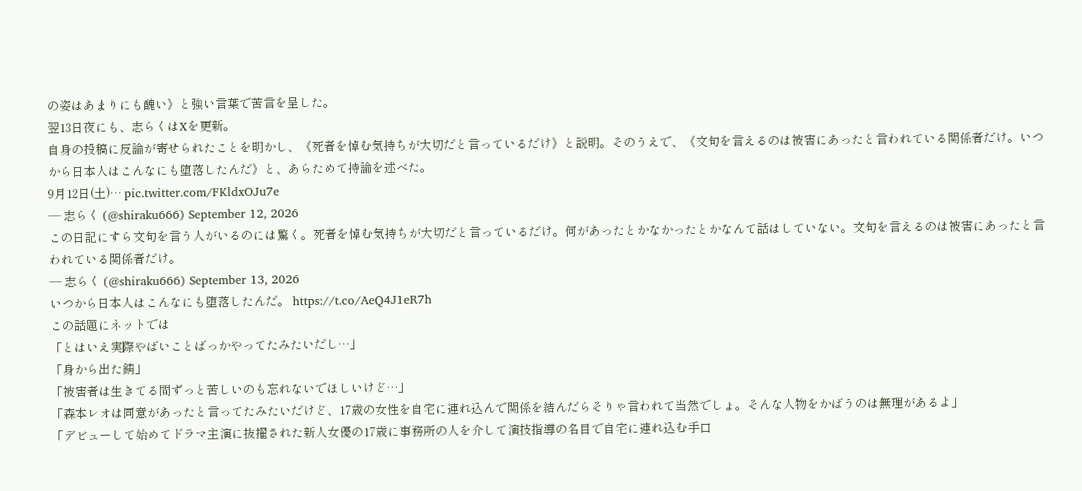の姿はあまりにも醜い》と強い言葉で苦言を呈した。
翌13日夜にも、志らくはXを更新。
自身の投稿に反論が寄せられたことを明かし、《死者を悼む気持ちが大切だと言っているだけ》と説明。そのうえで、《文句を言えるのは被害にあったと言われている関係者だけ。いつから日本人はこんなにも堕落したんだ》と、あらためて持論を述べた。
9月12日(土)… pic.twitter.com/FKldxOJu7e
— 志らく (@shiraku666) September 12, 2026
この日記にすら文句を言う人がいるのには驚く。死者を悼む気持ちが大切だと言っているだけ。何があったとかなかったとかなんて話はしていない。文句を言えるのは被害にあったと言われている関係者だけ。
— 志らく (@shiraku666) September 13, 2026
いつから日本人はこんなにも堕落したんだ。 https://t.co/AeQ4J1eR7h
この話題にネットでは
「とはいえ実際やばいことばっかやってたみたいだし…」
「身から出た錆」
「被害者は生きてる間ずっと苦しいのも忘れないでほしいけど…」
「森本レオは同意があったと言ってたみたいだけど、17歳の女性を自宅に連れ込んで関係を結んだらそりゃ言われて当然でしょ。そんな人物をかばうのは無理があるよ」
「デビューして始めてドラマ主演に抜擢された新人女優の17歳に事務所の人を介して演技指導の名目で自宅に連れ込む手口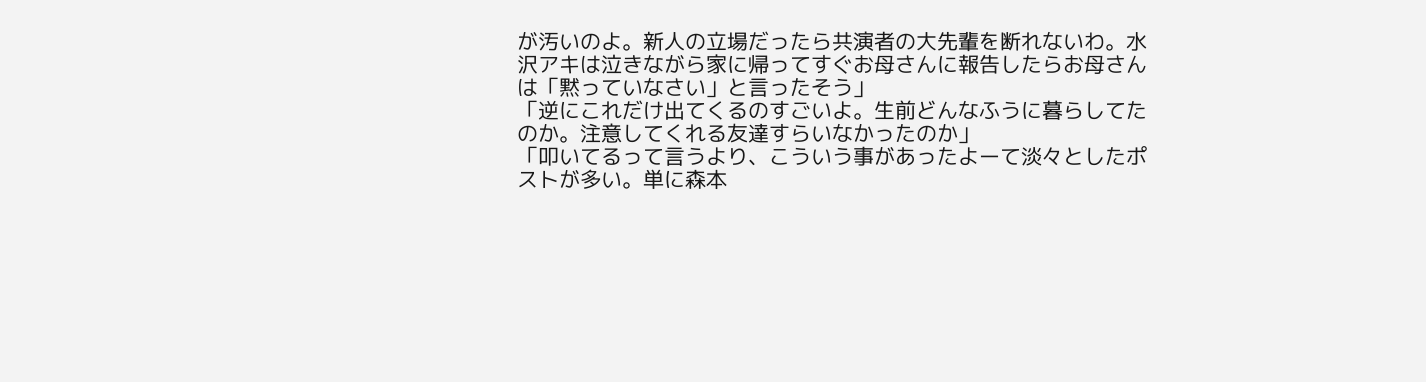が汚いのよ。新人の立場だったら共演者の大先輩を断れないわ。水沢アキは泣きながら家に帰ってすぐお母さんに報告したらお母さんは「黙っていなさい」と言ったそう」
「逆にこれだけ出てくるのすごいよ。生前どんなふうに暮らしてたのか。注意してくれる友達すらいなかったのか」
「叩いてるって言うより、こういう事があったよーて淡々としたポストが多い。単に森本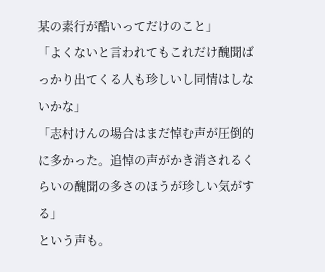某の素行が酷いってだけのこと」
「よくないと言われてもこれだけ醜聞ばっかり出てくる人も珍しいし同情はしないかな」
「志村けんの場合はまだ悼む声が圧倒的に多かった。追悼の声がかき消されるくらいの醜聞の多さのほうが珍しい気がする」
という声も。